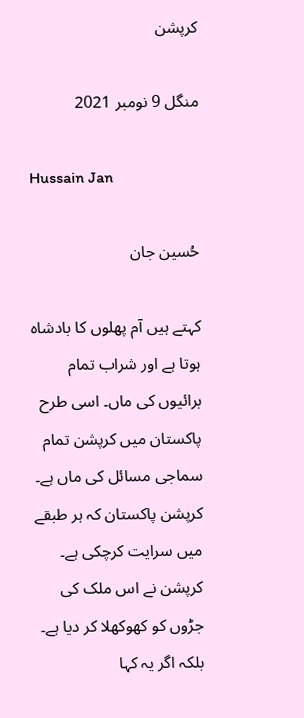کرپشن

منگل 9 نومبر 2021

Hussain Jan

حُسین جان

کہتے ہیں آم پھلوں کا بادشاہ ہوتا ہے اور شراب تمام برائیوں کی ماں۔ اسی طرح پاکستان میں کرپشن تمام سماجی مسائل کی ماں ہے۔ کرپشن پاکستان کہ ہر طبقے میں سرایت کرچکی ہے۔ کرپشن نے اس ملک کی جڑوں کو کھوکھلا کر دیا ہے۔ بلکہ اگر یہ کہا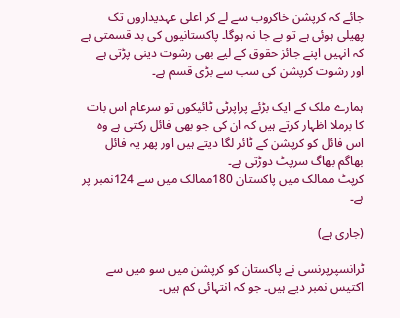جائے کہ کرپشن خاکروب سے لے کر اعلی عہدیداروں تک پھیلی ہوئی ہے تو بے جا نہ ہوگا۔ پاکستانیوں کی بد قسمتی ہے کہ انہیں اپنے جائز حقوق کے لیے بھی رشوت دینی پڑتی ہے اور رشوت کرپشن کی سب سے بڑی قسم ہے۔

ہمارے ملک کے ایک بڑئے پراپرٹی ٹائیکوں تو سرعام اس بات کا برملا اظہار کرتے ہیں کہ ان کی جو بھی فائل رکتی ہے وہ اس فائل کو کرپشن کے ٹائر لگا دیتے ہیں اور پھر یہ فائل بھاگم بھاگ سرپٹ دوڑتی ہے۔
کرپٹ ممالک میں پاکستان 180ممالک میں سے 124نمبر پر ہے۔

(جاری ہے)

ٹرانسپرپرنسی نے پاکستان کو کرپشن میں سو میں سے اکتیس نمبر دیے ہیں۔ جو کہ انتہائی کم ہیں۔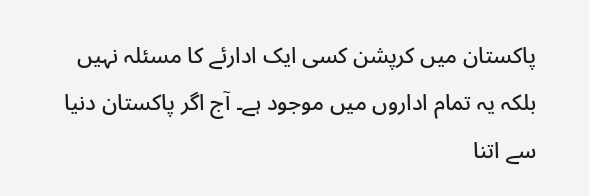پاکستان میں کرپشن کسی ایک ادارئے کا مسئلہ نہیں بلکہ یہ تمام اداروں میں موجود ہے۔ آج اگر پاکستان دنیا سے اتنا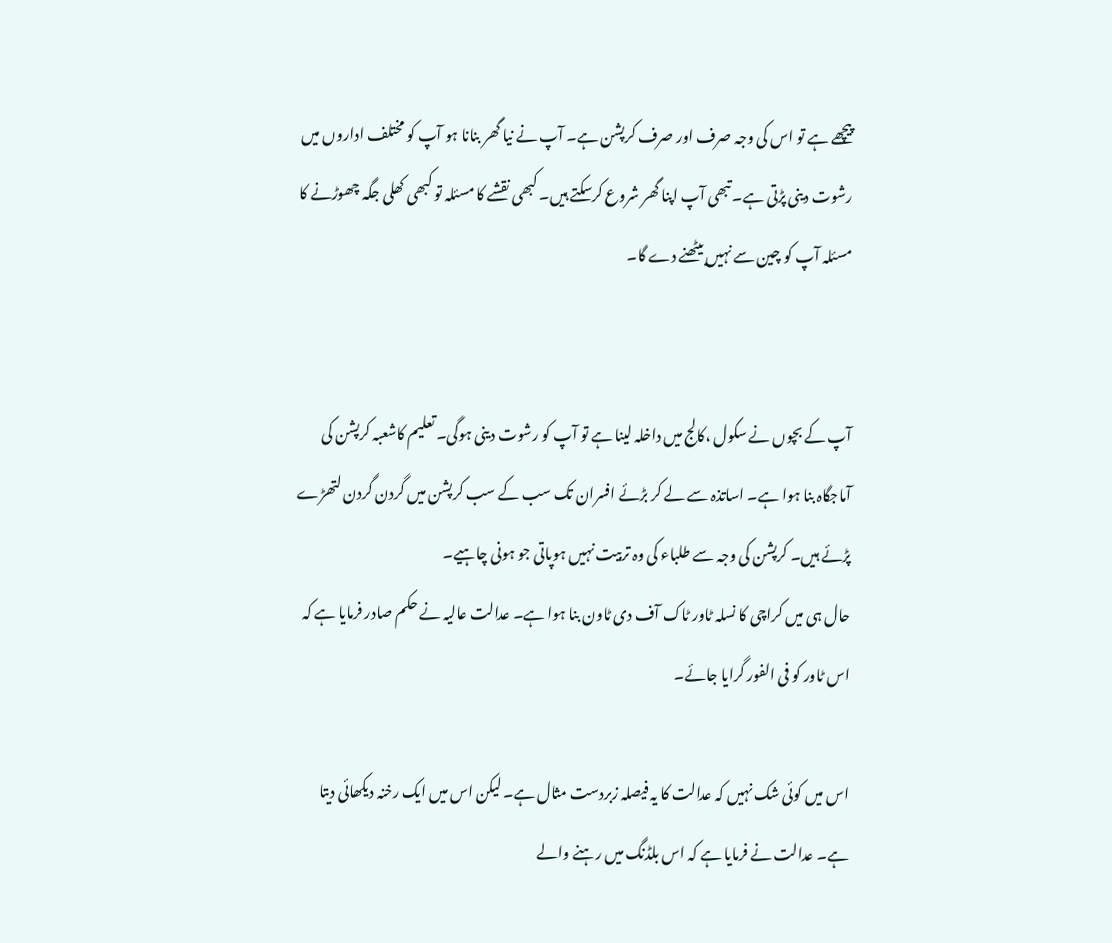پیچھے ہے تو اس کی وجہ صرف اور صرف کرپشن ہے۔ آپ نے نیا گھر بنانا ہو آپ کو مختلف اداروں میں رشوت دینی پڑتی ہے۔ تبھی آپ اپنا گھر شروع کرسکتے ہیں۔ کبھی نقشے کا مسئلہ تو کبھی کھلی جگہ چھوڑنے کا مسئلہ آپ کو چین سے نہیں بیٹھنے دے گا۔


آپ کے بچوں نے سکول ،کالج میں داخلہ لینا ہے تو آپ کو رشوت دینی ہوگی۔ تعلیم کاشعبہ کرپشن کی آماجگاہ بنا ہوا ہے۔ اساتذہ سے لے کر بڑئے افسران تک سب کے سب کرپشن میں گردن گردن لتھڑے پڑئے ہیں۔ کرپشن کی وجہ سے طلباء کی وہ تربیت نہیں ہوپاتی جو ہونی چاہیے۔
حال ہی میں کراچی کا نسلہ ٹاور ٹاک آف دی ٹاون بنا ہوا ہے۔ عدالت عالیہ نے حکم صادر فرمایا ہے کہ اس ٹاور کو فی الفور گرایا جائے۔

اس میں کوئی شک نہیں کہ عدالت کا یہ فیصلہ زبردست مثال ہے۔ لیکن اس میں ایک رخنہ دیکھائی دیتا ہے۔ عدالت نے فرمایا ہے کہ اس بلڈنگ میں رہنے والے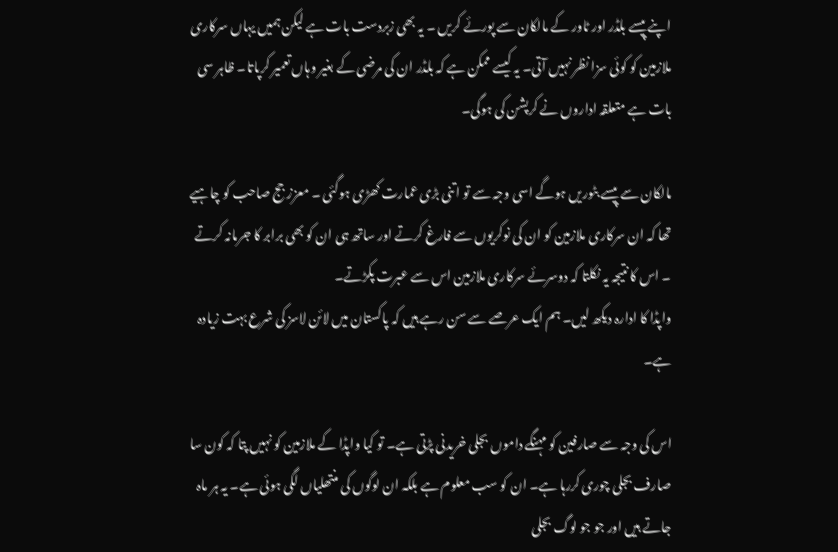اپنے پیسے بلڈر اور ٹاور کے مالکان سے پورئے کریں ۔ یہ بھی زبردست بات ہے لیکن ہمیں یہاں سرکاری ملازمین کو کوئی سزا نظر نہیں آتی۔ یہ کیسے ممکن ہے کہ بلڈر ان کی مرضی کے بغیر وہاں تعمیر کرپاتا۔ ظاہر سی بات ہے متعلقہ اداروں نے کرپشن کی ہوگی۔

مالکان سے پیسے بٹوریں ہوگے اسی وجہ سے تو اتنی بڑی عمارت کھڑی ہوگئی ۔ معزز جج صاحب کو چاہیے تھا کہ ان سرکاری ملازمین کو ان کی نوکریوں سے فارغ کرتے اور ساتھ ہی ان کو بھی برابر کا جرمانہ کرتے ۔ اس کا نتیجہ یہ نکلتا کہ دوسرئے سرکاری ملازمین اس سے عبرت پکڑتے۔
واپڈا کا ادارہ دیکھ لیں۔ ہم ایک عرصے سے سن رہے ہیں کہ پاکستان میں لائن لاسز کی شرع بہت زیادہ ہے۔

اس کی وجہ سے صارفین کو مہنگے داموں بجلی خریدنی پڑتی ہے۔ تو کیا واپڈا کے ملازمین کو نہیں پتا کہ کون سا صارف بجلی چوری کررہا ہے۔ ان کو سب معلوم ہے بلکہ ان لوگوں کی منتھلیاں لگی ہوئی ہے۔ یہ ہر ماہ جاتے ہیں اور جو جو لوگ بجلی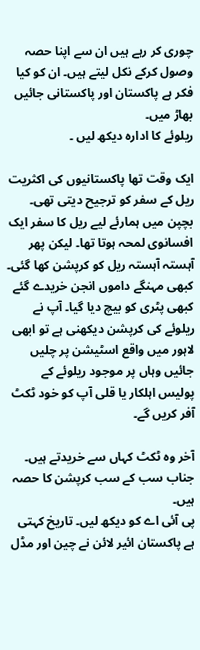چوری کر رہے ہیں ان سے اپنا حصہ وصول کرکے نکل لیتے ہیں۔ ان کو کیا فکر ہے پاکستان اور پاکستانی جائیں بھاڑ میں۔
ریلوئے کا ادارہ دیکھ لیں ۔

ایک وقت تھا پاکستانیوں کی اکثریت ریل کے سفر کو ترجیح دیتی تھی۔ بچپن میں ہمارئے لیے ریل کا سفر ایک افسانوی لمحہ ہوتا تھا۔ لیکن پھر آہستہ آہستہ ریل کو کرپشن کھا گئی۔ کبھی مہنگے داموں انجن خریدے گئے کبھی پٹری کو بیچ دیا گیا۔ آپ نے ریلوئے کی کرپشن دیکھنی ہے تو ابھی لاہور میں واقع اسٹیشن پر چلیں جائیں وہاں پر موجود ریلوئے کے پولیس اہلکار یا قلی آپ کو خود ٹکٹ آفر کریں گے۔

آخر وہ ٹکٹ کہاں سے خریدتے ہیں۔ جناب سب کے سب کرپشن کا حصہ ہیں۔
پی آئی اے کو دیکھ لیں۔ تاریخ کہتی ہے پاکستان ائیر لائن نے چین اور مڈل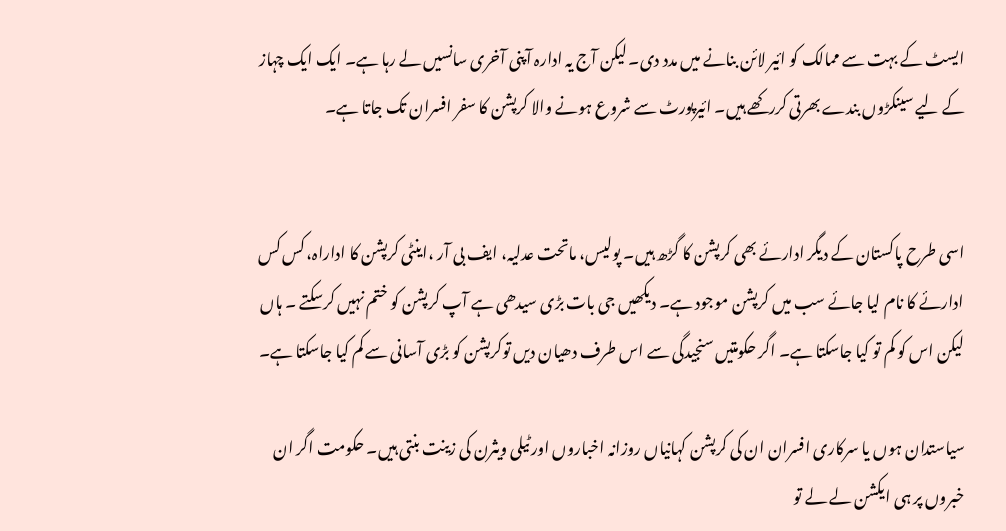ایسٹ کے بہت سے ممالک کو ائیر لائن بنانے میں مدد دی۔ لیکن آج یہ ادارہ آپنی آخری سانسیں لے رہا ہے۔ ایک ایک چہاز کے لیے سینکڑوں بندے بھرتی کررکھے ہیں۔ ائیرپورٹ سے شروع ہونے والا کرپشن کا سفر افسران تک جاتا ہے۔


اسی طرح پاکستان کے دیگر ادارئے بھی کرپشن کا گڑھ ہیں۔ پولیس، ماتحت عدلیہ، ایف بی آر ،اینٹی کرپشن کا اداراہ، کس کس ادارئے کا نام لیا جائے سب میں کرپشن موجود ہے۔ دیکھیں جی بات بڑی سیدھی ہے آپ کرپشن کو ختم نہیں کرسکتے ۔ ہاں لیکن اس کو کم تو کیا جاسکتا ہے۔ اگر حکومتیں سنجیدگی سے اس طرف دھیان دیں توکرپشن کو بڑی آسانی سے کم کیا جاسکتا ہے۔

سیاستدان ہوں یا سرکاری افسران ان کی کرپشن کہانیاں روزانہ اخباروں اور ٹیلی ویثرن کی زینت بنتی ہیں۔ حکومت اگر ان خبروں پر ہی ایکشن لے لے تو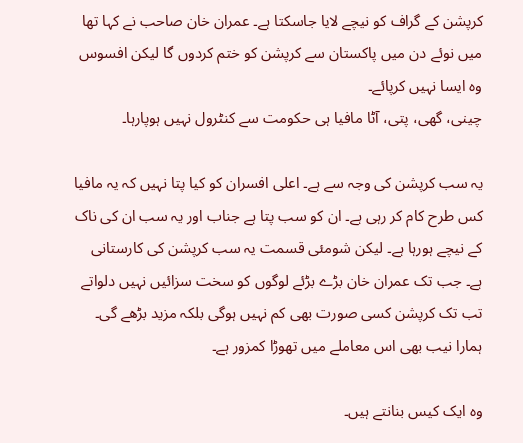کرپشن کے گراف کو نیچے لایا جاسکتا ہے۔ عمران خان صاحب نے کہا تھا میں نوئے دن میں پاکستان سے کرپشن کو ختم کردوں گا لیکن افسوس وہ ایسا نہیں کرپائے۔
چینی، گھی، پتی، آٹا مافیا ہی حکومت سے کنٹرول نہیں ہوپارہا۔

یہ سب کرپشن کی وجہ سے ہے۔ اعلی افسران کو کیا پتا نہیں کہ یہ مافیا کس طرح کام کر رہی ہے۔ ان کو سب پتا ہے جناب اور یہ سب ان کی ناک کے نیچے ہورہا ہے۔ لیکن شومئی قسمت یہ سب کرپشن کی کارستانی ہے۔ جب تک عمران خان بڑے بڑئے لوگوں کو سخت سزائیں نہیں دلواتے تب تک کرپشن کسی صورت بھی کم نہیں ہوگی بلکہ مزید بڑھے گی۔ ہمارا نیب بھی اس معاملے میں تھوڑا کمزور ہے۔

وہ ایک کیس بنانتے ہیں۔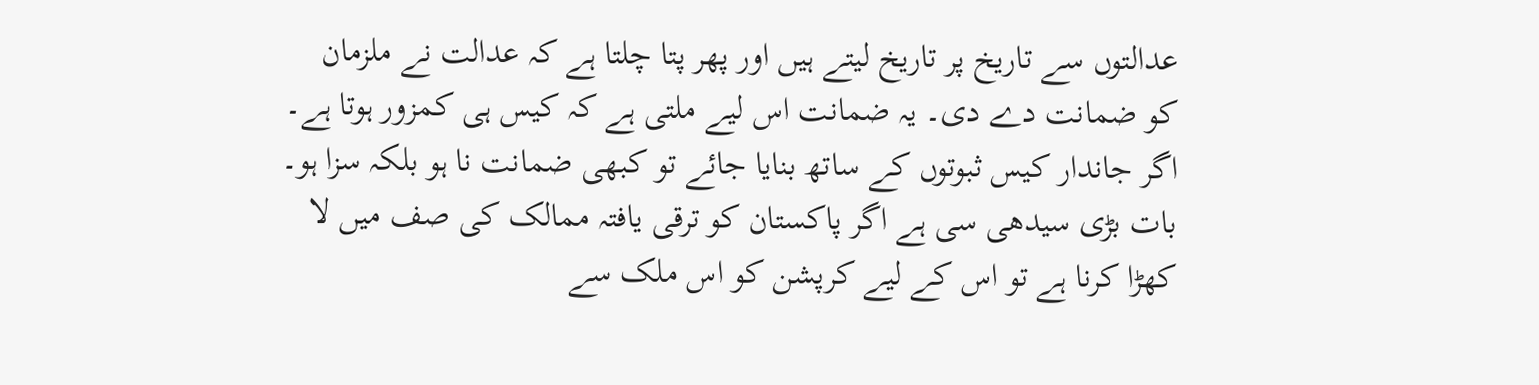عدالتوں سے تاریخ پر تاریخ لیتے ہیں اور پھر پتا چلتا ہے کہ عدالت نے ملزمان کو ضمانت دے دی۔ یہ ضمانت اس لیے ملتی ہے کہ کیس ہی کمزور ہوتا ہے۔ اگر جاندار کیس ثبوتوں کے ساتھ بنایا جائے تو کبھی ضمانت نا ہو بلکہ سزا ہو۔
بات بڑی سیدھی سی ہے اگر پاکستان کو ترقی یافتہ ممالک کی صف میں لا کھڑا کرنا ہے تو اس کے لیے کرپشن کو اس ملک سے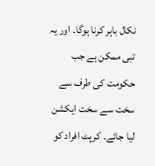نکال باہر کرنا ہوگا۔ اور یہ تبی ممکن ہے جب حکومت کی طرف سے سخت سے سخت ایکشن لیا جائے۔ کرپٹ افراد کو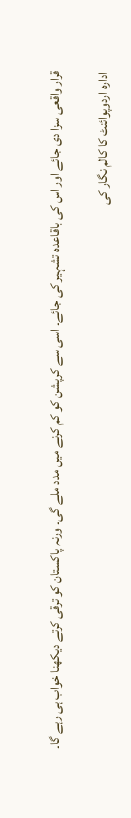قرار واقعی سزا دی جائے اور اس کی باقاعدہ تشہیر کی جائے۔ اسی سے کرپشن کو کم کرنے میں مدد ملے گی۔ ورنہ پاکستان کو ترقی کرتے دیکھنا خواب ہی رہے گا۔

ادارہ اردوپوائنٹ کا کالم نگار کی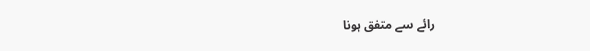رائے سے متفق ہونا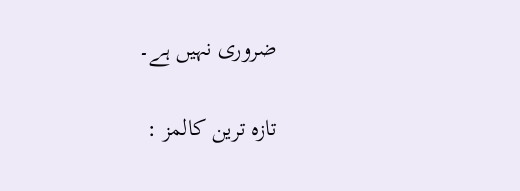ضروری نہیں ہے۔

تازہ ترین کالمز :